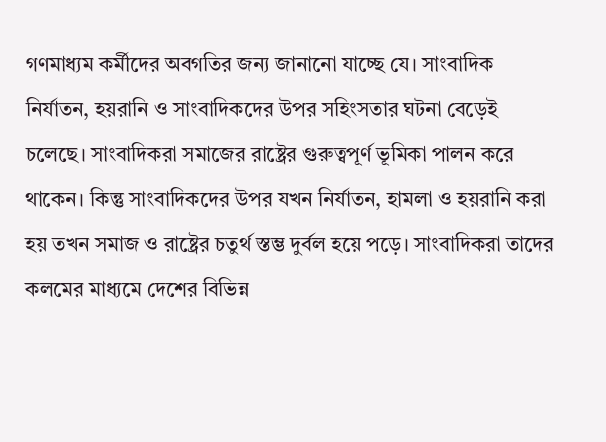গণমাধ্যম কর্মীদের অবগতির জন্য জানানো যাচ্ছে যে। সাংবাদিক নির্যাতন, হয়রানি ও সাংবাদিকদের উপর সহিংসতার ঘটনা বেড়েই চলেছে। সাংবাদিকরা সমাজের রাষ্ট্রের গুরুত্বপূর্ণ ভূমিকা পালন করে থাকেন। কিন্তু সাংবাদিকদের উপর যখন নির্যাতন, হামলা ও হয়রানি করা হয় তখন সমাজ ও রাষ্ট্রের চতুর্থ স্তম্ভ দুর্বল হয়ে পড়ে। সাংবাদিকরা তাদের কলমের মাধ্যমে দেশের বিভিন্ন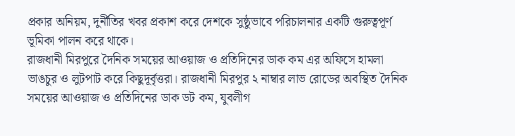প্রকার অনিয়ম, দুর্নীতির খবর প্রকাশ করে দেশকে সুষ্ঠুভাবে পরিচালনার একটি গুরুত্বপূর্ণ ভূমিকা পালন করে থাকে।
রাজধানী মিরপুরে দৈনিক সময়ের আওয়াজ ও প্রতিদিনের ডাক কম এর অফিসে হামলা ভাঙচুর ও লুটপাট করে কিছুদূর্বৃত্তরা। রাজধানী মিরপুর ২ নাম্বার লাভ রোডের অবস্থিত দৈনিক সময়ের আওয়াজ ও প্রতিদিনের ডাক ডট কম, যুবলীগ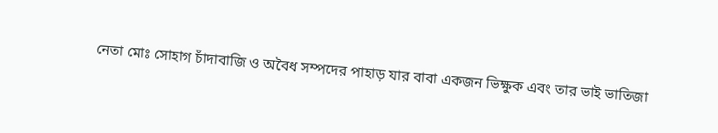নেতা মোঃ সোহাগ চাঁদাবাজি ও অবৈধ সম্পদের পাহাড় যার বাবা একজন ভিক্ষুক এবং তার ভাই ভাতিজা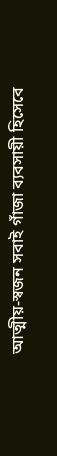আত্মীয়-স্বজন সবাই গাঁজা ব্যবসায়ী হিসেবে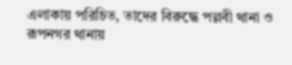এলাকায় পরিচিত, তাদের বিরুদ্ধে পল্লবী থানা ও রূপনগর থানায়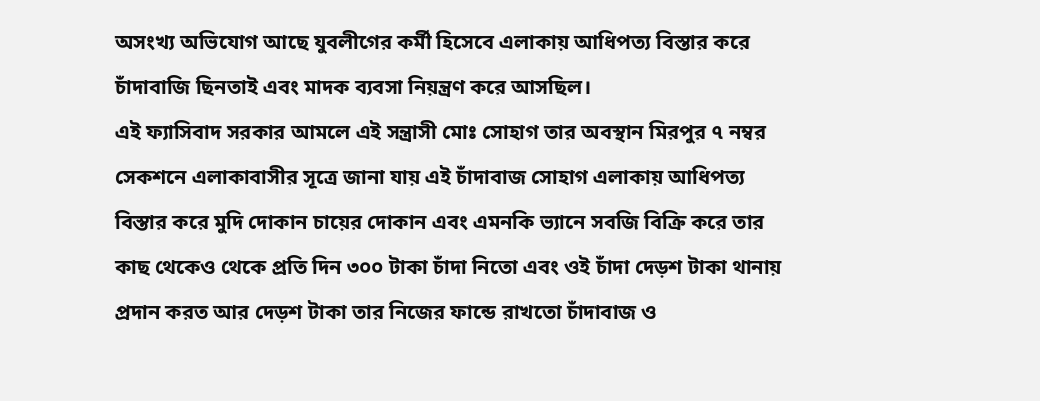অসংখ্য অভিযোগ আছে যুবলীগের কর্মী হিসেবে এলাকায় আধিপত্য বিস্তার করে চাঁদাবাজি ছিনতাই এবং মাদক ব্যবসা নিয়ন্ত্রণ করে আসছিল।
এই ফ্যাসিবাদ সরকার আমলে এই সন্ত্রাসী মোঃ সোহাগ তার অবস্থান মিরপুর ৭ নম্বর সেকশনে এলাকাবাসীর সূত্রে জানা যায় এই চাঁদাবাজ সোহাগ এলাকায় আধিপত্য বিস্তার করে মুদি দোকান চায়ের দোকান এবং এমনকি ভ্যানে সবজি বিক্রি করে তার কাছ থেকেও থেকে প্রতি দিন ৩০০ টাকা চাঁদা নিতো এবং ওই চাঁদা দেড়শ টাকা থানায় প্রদান করত আর দেড়শ টাকা তার নিজের ফান্ডে রাখতো চাঁদাবাজ ও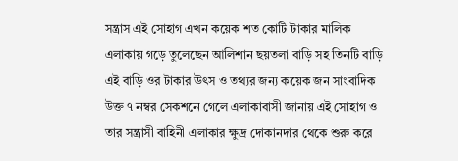সন্ত্রাস এই সোহাগ এখন কয়েক শত কোটি টাকার মালিক এলাকায় গড়ে তুলেছেন আলিশান ছয়তলা বাড়ি সহ তিনটি বাড়ি এই বাড়ি ওর টাকার উৎস ও তথ্যর জন্য কয়েক জন সাংবাদিক উক্ত ৭ নম্বর সেকশনে গেলে এলাকাবাসী জানায় এই সোহাগ ও তার সন্ত্রাসী বাহিনী এলাকার ক্ষুদ্র দোকানদার থেকে শুরু করে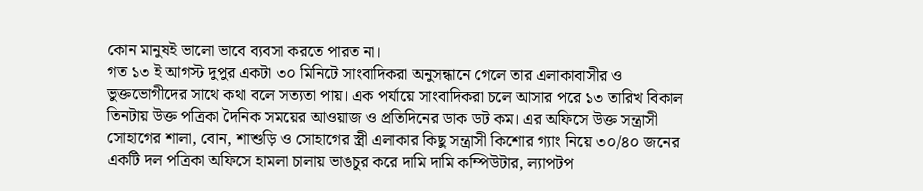কোন মানুষই ভালো ভাবে ব্যবসা করতে পারত না।
গত ১৩ ই আগস্ট দুপুর একটা ৩০ মিনিটে সাংবাদিকরা অনুসন্ধানে গেলে তার এলাকাবাসীর ও ভুক্তভোগীদের সাথে কথা বলে সত্যতা পায়। এক পর্যায়ে সাংবাদিকরা চলে আসার পরে ১৩ তারিখ বিকাল তিনটায় উক্ত পত্রিকা দৈনিক সময়ের আওয়াজ ও প্রতিদিনের ডাক ডট কম। এর অফিসে উক্ত সন্ত্রাসী সোহাগের শালা, বোন, শাশুড়ি ও সোহাগের স্ত্রী এলাকার কিছু সন্ত্রাসী কিশোর গ্যাং নিয়ে ৩০/৪০ জনের একটি দল পত্রিকা অফিসে হামলা চালায় ভাঙচুর করে দামি দামি কম্পিউটার, ল্যাপটপ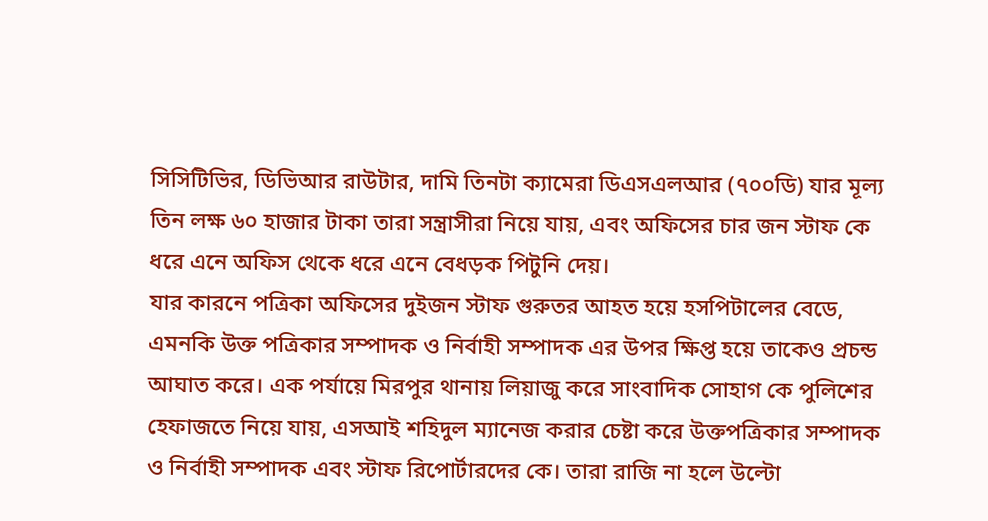সিসিটিভির, ডিভিআর রাউটার, দামি তিনটা ক্যামেরা ডিএসএলআর (৭০০ডি) যার মূল্য তিন লক্ষ ৬০ হাজার টাকা তারা সন্ত্রাসীরা নিয়ে যায়, এবং অফিসের চার জন স্টাফ কে ধরে এনে অফিস থেকে ধরে এনে বেধড়ক পিটুনি দেয়।
যার কারনে পত্রিকা অফিসের দুইজন স্টাফ গুরুতর আহত হয়ে হসপিটালের বেডে, এমনকি উক্ত পত্রিকার সম্পাদক ও নির্বাহী সম্পাদক এর উপর ক্ষিপ্ত হয়ে তাকেও প্রচন্ড আঘাত করে। এক পর্যায়ে মিরপুর থানায় লিয়াজু করে সাংবাদিক সোহাগ কে পুলিশের হেফাজতে নিয়ে যায়, এসআই শহিদুল ম্যানেজ করার চেষ্টা করে উক্তপত্রিকার সম্পাদক ও নির্বাহী সম্পাদক এবং স্টাফ রিপোর্টারদের কে। তারা রাজি না হলে উল্টো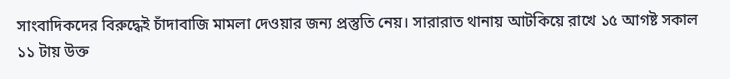সাংবাদিকদের বিরুদ্ধেই চাঁদাবাজি মামলা দেওয়ার জন্য প্রস্তুতি নেয়। সারারাত থানায় আটকিয়ে রাখে ১৫ আগষ্ট সকাল ১১ টায় উক্ত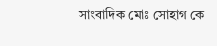সাংবাদিক মোঃ সোহাগ কে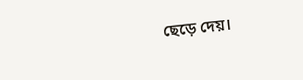ছেড়ে দেয়।